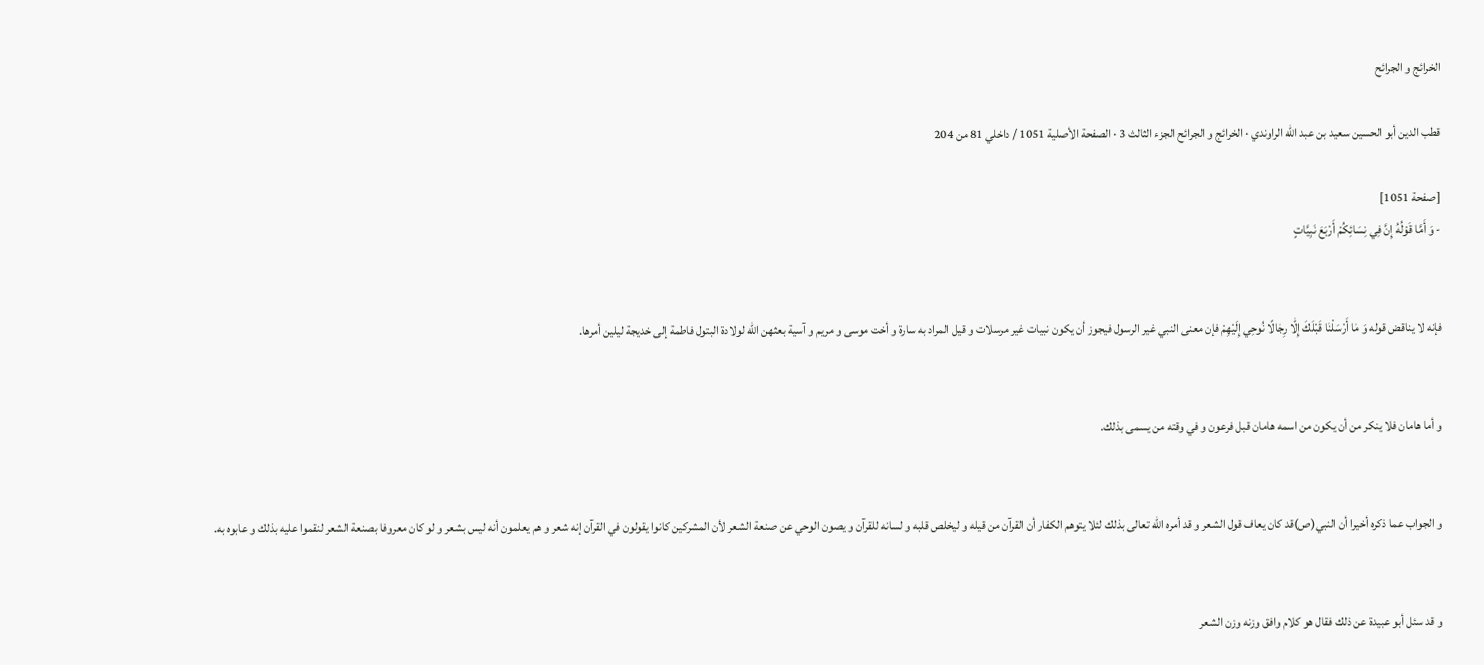الخرائج و الجرائح

قطب الدين أبو الحسين سعيد بن عبد الله الراوندي · الخرائج و الجرائح الجزء الثالث 3 · الصفحة الأصلية 1051 / داخلي 81 من 204

[صفحة 1051]
- وَ أَمَّا قَوْلُهُ إِنَّ فِي نِسَائِكُمْ أَرْبَعَ نَبِيَّاتٍ


فإنه لا يناقض قوله وَ مٰا أَرْسَلْنٰا قَبْلَكَ إِلّٰا رِجٰالًا نُوحِي إِلَيْهِمْ فإن معنى النبي غير الرسول فيجوز أن يكون نبيات غير مرسلات و قيل المراد به سارة و أخت موسى و مريم و آسية بعثهن الله لولادة البتول فاطمة إلى خديجة ليلين أمرها.


و أما هامان فلا ينكر من أن يكون من اسمه هامان قبل فرعون و في وقته من يسمى بذلك.


و الجواب عما ذكره أخيرا أن النبي(ص)قد كان يعاف قول الشعر و قد أمره الله تعالى بذلك لئلا يتوهم الكفار أن القرآن من قيله و ليخلص قلبه و لسانه للقرآن و يصون الوحي عن صنعة الشعر لأن المشركين كانوا يقولون في القرآن إنه شعر و هم يعلمون أنه ليس بشعر و لو كان معروفا بصنعة الشعر لنقموا عليه بذلك و عابوه به.


و قد سئل أبو عبيدة عن ذلك فقال هو كلام وافق وزنه وزن الشعر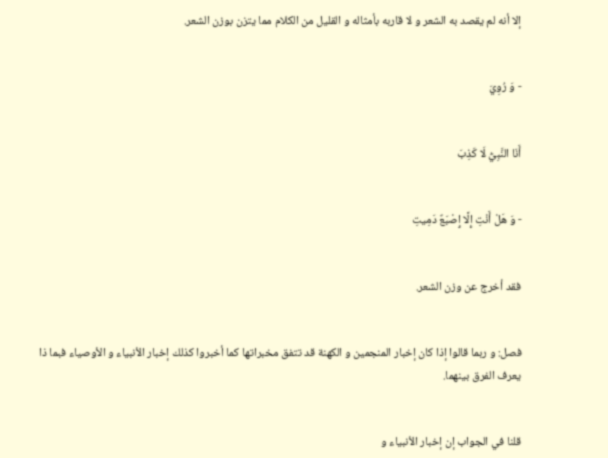إلا أنه لم يقصد به الشعر و لا قاربه بأمثاله و القليل من الكلام مما يتزن بوزن الشعر.


- وَ رُوِيَ


أَنَا النَّبِيُّ لَا كَذِبَ


- وَ هَلْ أَنْتِ إِلَّا إِصْبَعٌ دَمِيتِ


فقد أخرج عن وزن الشعر.


فصل: و ربما قالوا إذا كان إخبار المنجمين و الكهنة قد تتفق مخبراتها كما أخبروا كذلك إخبار الأنبياء و الأوصياء فبما ذا يعرف الفرق بينهما.


قلنا في الجواب إن إخبار الأنبياء و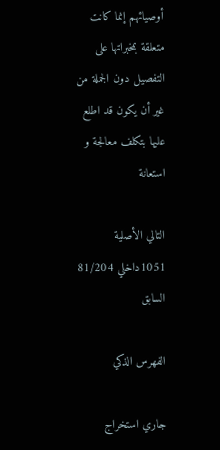أوصيائهم إنما كانت متعلقة بمخبراتها على التفصيل دون الجملة من غير أن يكون قد اطلع عليها بتكلف معالجة و استعانة

التالي الأصلية 1051داخلي 81/204 السابق

الفهرس الذكي

جاري استخراج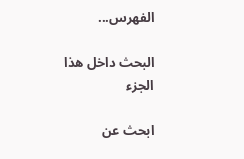الفهرس...

البحث داخل هذا الجزء

ابحث عن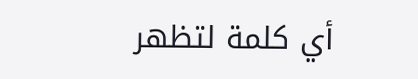أي كلمة لتظهر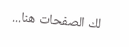لك الصفحات هنا...